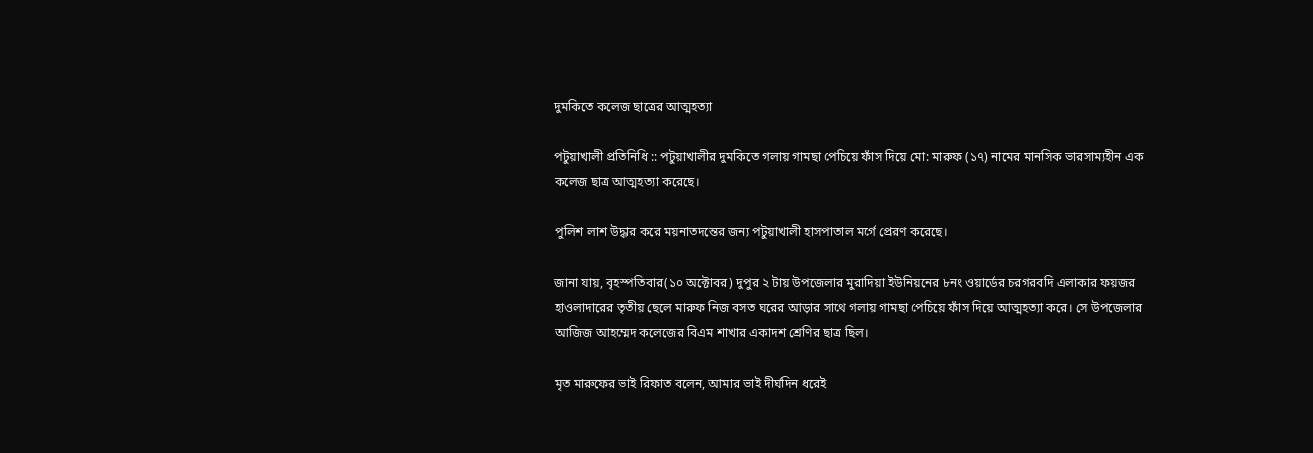দুমকিতে কলেজ ছাত্রের আত্মহত্যা

পটুয়াখালী প্রতিনিধি :: পটুয়াখালীর দুমকিতে গলায় গামছা পেচিয়ে ফাঁস দিয়ে মো: মারুফ (১৭) নামের মানসিক ভারসাম্যহীন এক কলেজ ছাত্র আত্মহত্যা করেছে।

পুলিশ লাশ উদ্ধার করে ময়নাতদন্তের জন্য পটুয়াখালী হাসপাতাল মর্গে প্রেরণ করেছে।

জানা যায়, বৃহস্পতিবার(১০ অক্টোবর) দুপুর ২ টায় উপজেলার মুরাদিয়া ইউনিয়নের ৮নং ওয়ার্ডের চরগরবদি এলাকার ফয়জর হাওলাদারের তৃতীয় ছেলে মারুফ নিজ বসত ঘরের আড়ার সাথে গলায় গামছা পেচিয়ে ফাঁস দিয়ে আত্মহত্যা করে। সে উপজেলার আজিজ আহম্মেদ কলেজের বিএম শাখার একাদশ শ্রেণির ছাত্র ছিল।

মৃত মারুফের ভাই রিফাত বলেন, আমার ভাই দীর্ঘদিন ধরেই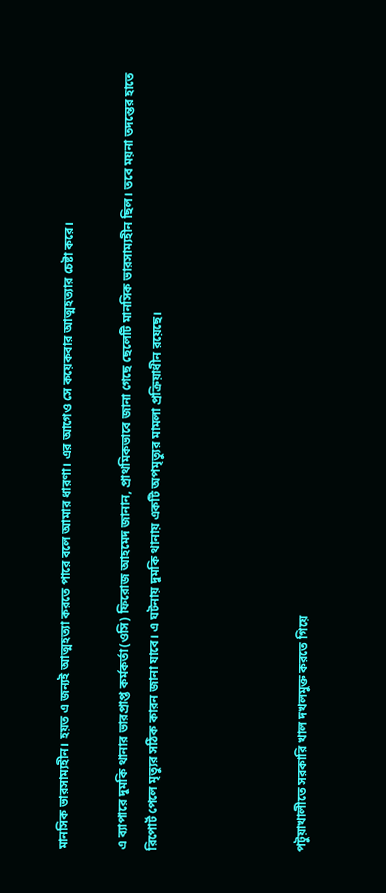মানসিক ভারসাম্যহীন। হয়ত এ জন্যই আত্মহত্যা করতে পারে বলে আমার ধারণা। এর আগেও সে কয়েকবার আত্মহত্যার চেষ্টা করে।

এ ব্যাপারে দুমকি থানার ভারপ্রাপ্ত কর্মকর্তা(ওসি) ফিরোজ আহমেদ জানান, প্রাথমিকভাবে জানা গেছে ছেলেটি মানসিক ভারসাম্যহীন ছিল। তবে ময়না তদন্তের হাতে রিপোর্ট পেলে মৃত্যুর সঠিক কারন জানা যাবে। এ ঘটনায় দুমকি থানায় একটি অপমৃত্যুর মামলা প্রক্রিয়াধীন রয়েছে।




পটুয়াখালীতে সরকারি খাল দখলমুক্ত করতে গিয়ে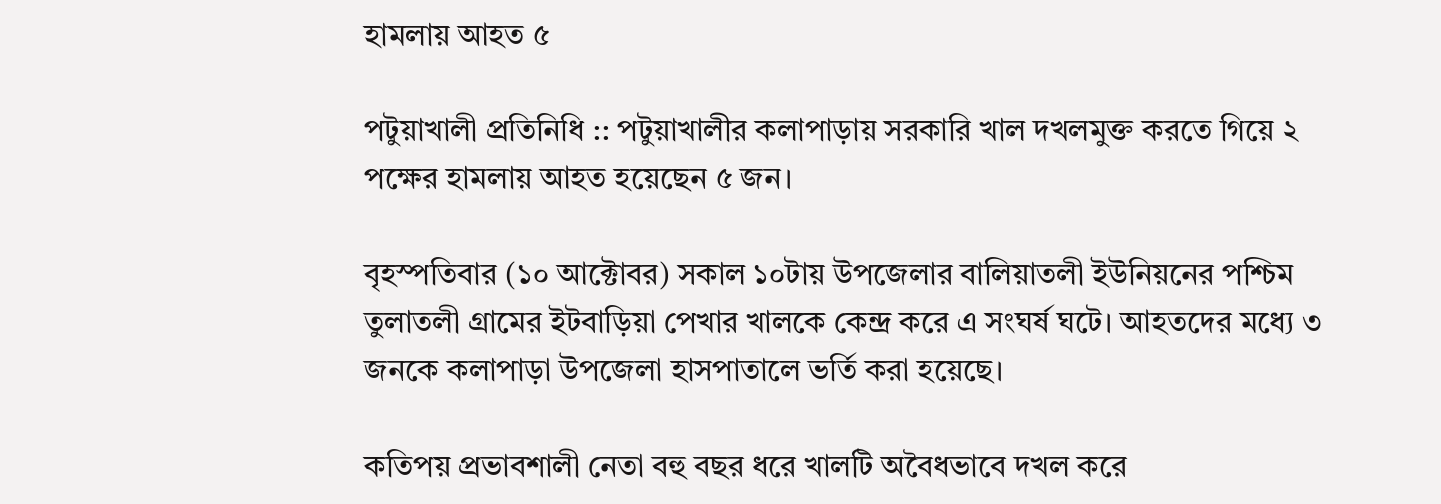হামলায় আহত ৫

পটুয়াখালী প্রতিনিধি :: পটুয়াখালীর কলাপাড়ায় সরকারি খাল দখলমুক্ত করতে গিয়ে ২ পক্ষের হামলায় আহত হয়েছেন ৫ জন।

বৃহস্পতিবার (১০ আক্টোবর) সকাল ১০টায় উপজেলার বালিয়াতলী ইউনিয়নের পশ্চিম তুলাতলী গ্রামের ইটবাড়িয়া পেখার খালকে কেন্দ্র করে এ সংঘর্ষ ঘটে। আহতদের মধ্যে ৩ জনকে কলাপাড়া উপজেলা হাসপাতালে ভর্তি করা হয়েছে।

কতিপয় প্রভাবশালী নেতা বহু বছর ধরে খালটি অবৈধভাবে দখল করে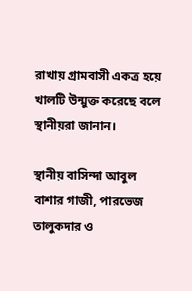রাখায় গ্রামবাসী একত্র হয়ে খালটি উন্মুক্ত করেছে বলে স্থানীয়রা জানান।

স্থানীয় বাসিন্দা আবুল বাশার গাজী, পারভেজ তালুকদার ও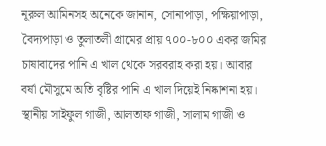নূরুল আমিনসহ অনেকে জানান, সোনাপাড়া, পক্ষিয়াপাড়া, বৈদ্যপাড়া ও তুলাতলী গ্রামের প্রায় ৭০০-৮০০ একর জমির চাষাবাদের পানি এ খাল থেকে সরবরাহ করা হয়। আবার বর্ষা মৌসুমে অতি বৃষ্টির পানি এ খাল দিয়েই নিষ্কাশনা হয়। স্থানীয় সাইফুল গাজী, আলতাফ গাজী, সালাম গাজী ও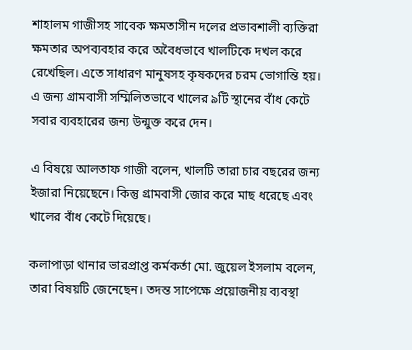শাহালম গাজীসহ সাবেক ক্ষমতাসীন দলের প্রভাবশালী ব্যক্তিরা ক্ষমতার অপব্যবহার করে অবৈধভাবে খালটিকে দখল করে রেখেছিল। এতে সাধারণ মানুষসহ কৃষকদের চরম ভোগান্তি হয়। এ জন্য গ্রামবাসী সম্মিলিতভাবে খালের ৯টি স্থানের বাঁধ কেটে সবার ব্যবহারের জন্য উন্মুক্ত করে দেন।

এ বিষয়ে আলতাফ গাজী বলেন, খালটি তারা চার বছরের জন্য ইজারা নিয়েছেনে। কিন্তু গ্রামবাসী জোর করে মাছ ধরেছে এবং খালের বাঁধ কেটে দিয়েছে।

কলাপাড়া থানার ভারপ্রাপ্ত কর্মকর্তা মো. জুয়েল ইসলাম বলেন, তারা বিষয়টি জেনেছেন। তদন্ত সাপেক্ষে প্রয়োজনীয় ব্যবস্থা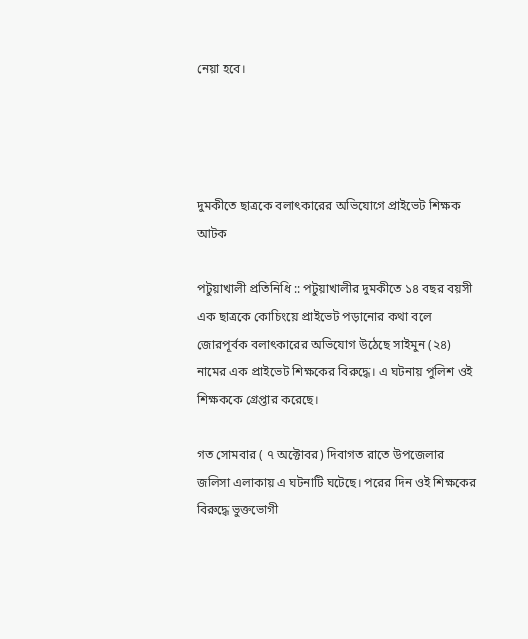নেয়া হবে।




দুমকীতে ছাত্রকে বলাৎকারের অভিযোগে প্রাইভেট শিক্ষক আটক

পটুয়াখালী প্রতিনিধি :: পটুয়াখালীর দুমকীতে ১৪ বছর বয়সী এক ছাত্রকে কোচিংয়ে প্রাইভেট পড়ানোর কথা বলে জোরপূর্বক বলাৎকারের অভিযোগ উঠেছে সাইমুন (২৪) নামের এক প্রাইভেট শিক্ষকের বিরুদ্ধে। এ ঘটনায় পুলিশ ওই শিক্ষককে গ্রেপ্তার করেছে।

গত সোমবার ( ৭ অক্টোবর) দিবাগত রাতে উপজেলার জলিসা এলাকায় এ ঘটনাটি ঘটেছে। পরের দিন ওই শিক্ষকের বিরুদ্ধে ভুক্তভোগী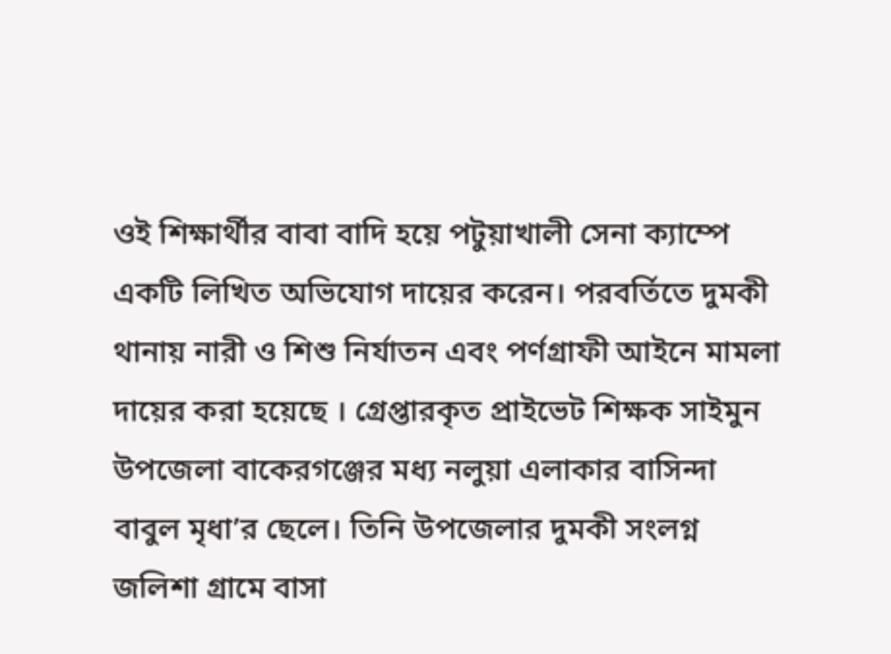ওই শিক্ষার্থীর বাবা বাদি হয়ে পটুয়াখালী সেনা ক্যাম্পে একটি লিখিত অভিযোগ দায়ের করেন। পরবর্তিতে দুমকী থানায় নারী ও শিশু নির্যাতন এবং পর্ণগ্রাফী আইনে মামলা দায়ের করা হয়েছে । গ্রেপ্তারকৃত প্রাইভেট শিক্ষক সাইমুন উপজেলা বাকেরগঞ্জের মধ্য নলুয়া এলাকার বাসিন্দা বাবুল মৃধা’র ছেলে। তিনি উপজেলার দুমকী সংলগ্ন জলিশা গ্রামে বাসা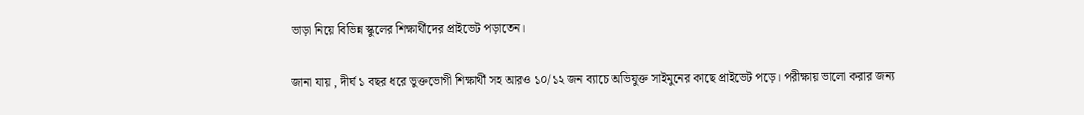ভাড়া নিয়ে বিভিন্ন স্কুলের শিক্ষার্থীদের প্রাইভেট পড়াতেন।

জানা যায় , দীর্ঘ ১ বছর ধরে ভুক্তভোগী শিক্ষার্থী সহ আরও ১০/১২ জন ব্যাচে অভিযুক্ত সাইমুনের কাছে প্রাইভেট পড়ে। পরীক্ষায় ভালো করার জন্য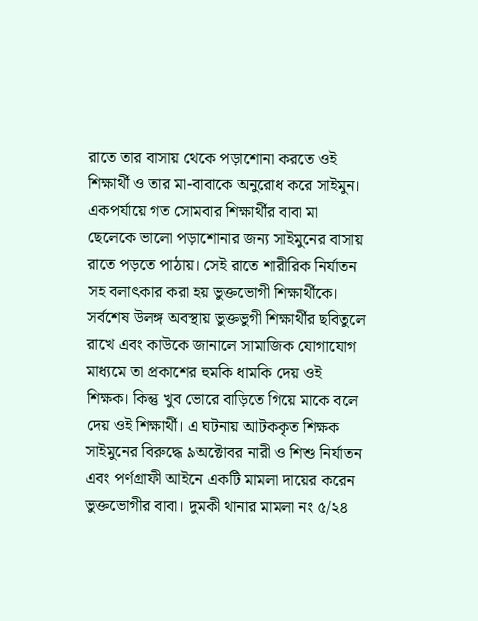রাতে তার বাসায় থেকে পড়াশোনা করতে ওই শিক্ষার্থী ও তার মা-বাবাকে অনুরোধ করে সাইমুন। একপর্যায়ে গত সোমবার শিক্ষার্থীর বাবা মা ছেলেকে ভালো পড়াশোনার জন্য সাইমুনের বাসায় রাতে পড়তে পাঠায়। সেই রাতে শারীরিক নির্যাতন সহ বলাৎকার করা হয় ভুক্তভোগী শিক্ষার্থীকে। সর্বশেষ উলঙ্গ অবস্থায় ভুক্তভুগী শিক্ষার্থীর ছবিতুলে রাখে এবং কাউকে জানালে সামাজিক যোগাযোগ মাধ্যমে তা প্রকাশের হুমকি ধামকি দেয় ওই শিক্ষক। কিন্তু খুব ভোরে বাড়িতে গিয়ে মাকে বলে দেয় ওই শিক্ষার্থী। এ ঘটনায় আটককৃত শিক্ষক সাইমুনের বিরুদ্ধে ৯অক্টোবর নারী ও শিশু নির্যাতন এবং পর্ণগ্রাফী আইনে একটি মামলা দায়ের করেন ভুক্তভোগীর বাবা। দুমকী থানার মামলা নং ৫/২৪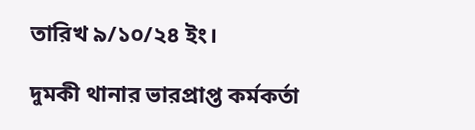তারিখ ৯/১০/২৪ ইং।

দুমকী থানার ভারপ্রাপ্ত কর্মকর্তা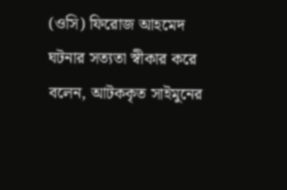(ওসি) ফিরোজ আহমেদ ঘটনার সত্যতা স্বীকার করে বলেন, আটককৃত সাইমুনের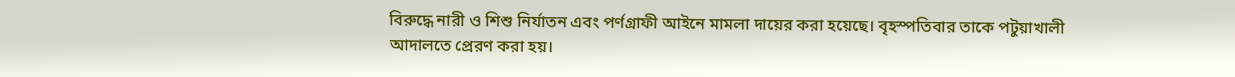বিরুদ্ধে নারী ও শিশু নির্যাতন এবং পর্ণগ্রাফী আইনে মামলা দায়ের করা হয়েছে। বৃহস্পতিবার তাকে পটুয়াখালী আদালতে প্রেরণ করা হয়।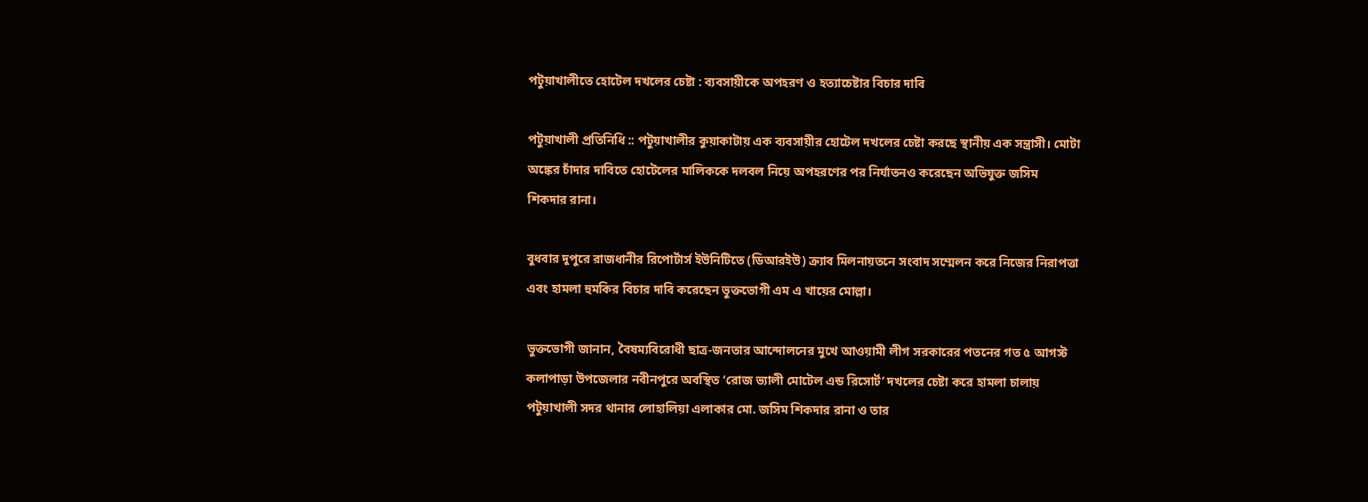পটুয়াখালীতে হোটেল দখলের চেষ্টা : ব্যবসায়ীকে অপহরণ ও হত্যাচেষ্টার বিচার দাবি

পটুয়াখালী প্রতিনিধি :: পটুয়াখালীর কুয়াকাটায় এক ব্যবসায়ীর হোটেল দখলের চেষ্টা করছে স্থানীয় এক সন্ত্রাসী। মোটা অঙ্কের চাঁদার দাবিতে হোটেলের মালিককে দলবল নিয়ে অপহরণের পর নির্যাতনও করেছেন অভিযুক্ত জসিম শিকদার রানা।

বুধবার দুপুরে রাজধানীর রিপোর্টার্স ইউনিটিতে (ডিআরইউ) ক্র্যাব মিলনায়তনে সংবাদ সম্মেলন করে নিজের নিরাপত্তা এবং হামলা হুমকির বিচার দাবি করেছেন ভুক্তভোগী এম এ খায়ের মোল্লা।

ভুক্তভোগী জানান, বৈষম্যবিরোধী ছাত্র-জনতার আন্দোলনের মুখে আওয়ামী লীগ সরকারের পতনের গত ৫ আগস্ট কলাপাড়া উপজেলার নবীনপুরে অবস্থিত ‘রোজ ভ্যালী মোটেল এন্ড রিসোর্ট’ দখলের চেষ্টা করে হামলা চালায় পটুয়াখালী সদর থানার লোহালিয়া এলাকার মো. জসিম শিকদার রানা ও তার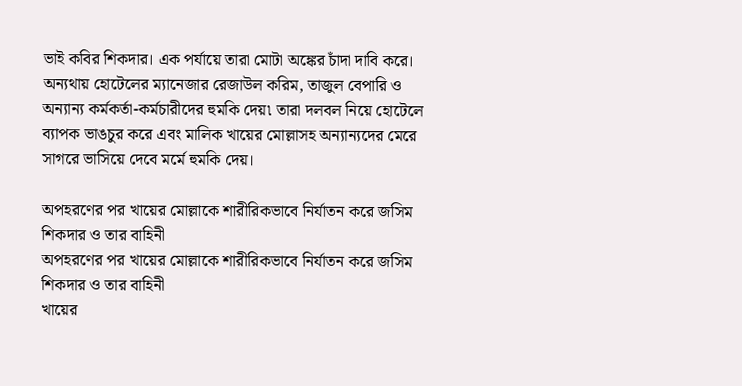ভাই কবির শিকদার। এক পর্যায়ে তারা মোটা অঙ্কের চাঁদা দাবি করে। অন্যথায় হোটেলের ম্যানেজার রেজাউল করিম, তাজুল বেপারি ও অন্যান্য কর্মকর্তা-কর্মচারীদের হুমকি দেয়৷ তারা দলবল নিয়ে হোটেলে ব্যাপক ভাঙচুর করে এবং মালিক খায়ের মোল্লাসহ অন্যান্যদের মেরে সাগরে ভাসিয়ে দেবে মর্মে হুমকি দেয়।

অপহরণের পর খায়ের মোল্লাকে শারীরিকভাবে নির্যাতন করে জসিম শিকদার ও তার বাহিনী
অপহরণের পর খায়ের মোল্লাকে শারীরিকভাবে নির্যাতন করে জসিম শিকদার ও তার বাহিনী
খায়ের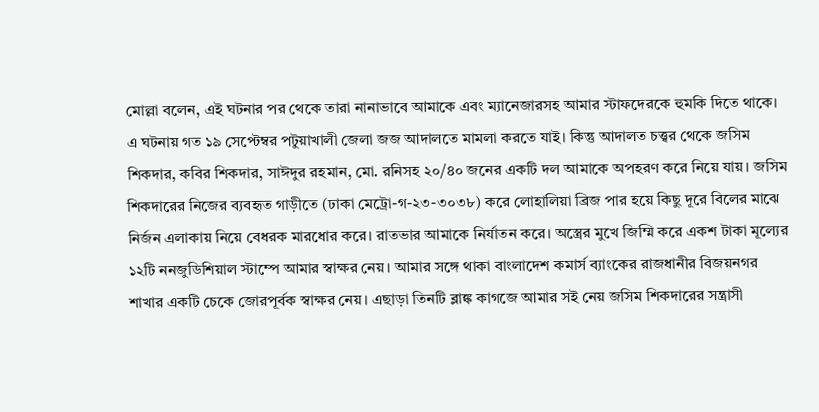মোল্লা বলেন, এই ঘটনার পর থেকে তারা নানাভাবে আমাকে এবং ম্যানেজারসহ আমার স্টাফদেরকে হুমকি দিতে থাকে। এ ঘটনায় গত ১৯ সেপ্টেম্বর পটুয়াখালী জেলা জজ আদালতে মামলা করতে যাই। কিন্তু আদালত চত্ত্বর থেকে জসিম শিকদার, কবির শিকদার, সাঈদুর রহমান, মো. রনিসহ ২০/৪০ জনের একটি দল আমাকে অপহরণ করে নিয়ে যায়। জসিম শিকদারের নিজের ব্যবহৃত গাড়ীতে (ঢাকা মেট্রো-গ-২৩-৩০৩৮) করে লোহালিয়া ব্রিজ পার হয়ে কিছু দূরে বিলের মাঝে নির্জন এলাকায় নিয়ে বেধরক মারধোর করে। রাতভার আমাকে নির্যাতন করে। অস্ত্রের মুখে জিম্মি করে একশ টাকা মূল্যের ১২টি ননজুডিশিয়াল স্টাম্পে আমার স্বাক্ষর নেয়। আমার সঙ্গে থাকা বাংলাদেশ কমার্স ব্যাংকের রাজধানীর বিজয়নগর শাখার একটি চেকে জোরপূর্বক স্বাক্ষর নেয়। এছাড়া তিনটি ব্লাঙ্ক কাগজে আমার সই নেয় জসিম শিকদারের সন্ত্রাসী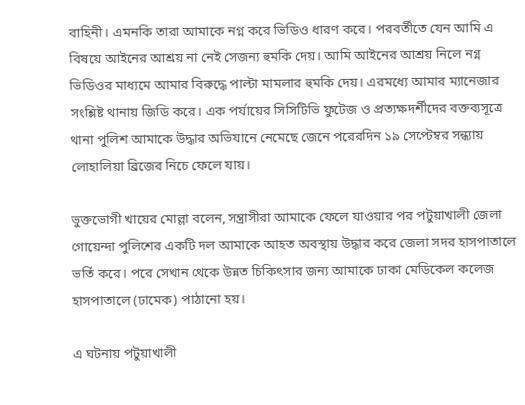বাহিনী। এমনকি তারা আমাকে নগ্ন করে ভিডিও ধারণ করে। পরবর্তীতে যেন আমি এ বিষয়ে আইনের আশ্রয় না নেই সেজন্য হুমকি দেয়। আমি আইনের আশ্রয় নিলে নগ্ন ভিডিওর মাধ্যমে আমার বিরুদ্ধে পাল্টা মামলার হুমকি দেয়। এরমধ্যে আমার ম্যানেজার সংশ্লিষ্ট থানায় জিডি করে। এক পর্যায়ের সিসিটিভি ফুটেজ ও প্রত্যক্ষদর্শীদের বক্তব্যসূত্রে থানা পুলিশ আমাকে উদ্ধার অভিযানে নেমেছে জেনে পরেরদিন ১৯ সেপ্টেম্বর সন্ধ্যায় লোহালিয়া ব্রিজের নিচে ফেলে যায়।

ভুক্তভোগী খায়ের মোল্লা বলেন, সন্ত্রাসীরা আমাকে ফেলে যাওয়ার পর পটুয়াখালী জেলা গোয়েন্দা পুলিশের একটি দল আমাকে আহত অবস্থায় উদ্ধার করে জেলা সদর হাসপাতালে ভর্তি করে। পরে সেখান থেকে উন্নত চিকিৎসার জন্য আমাকে ঢাকা মেডিকেল কলেজ হাসপাতালে (ঢামেক) পাঠানো হয়।

এ ঘটনায় পটুয়াখালী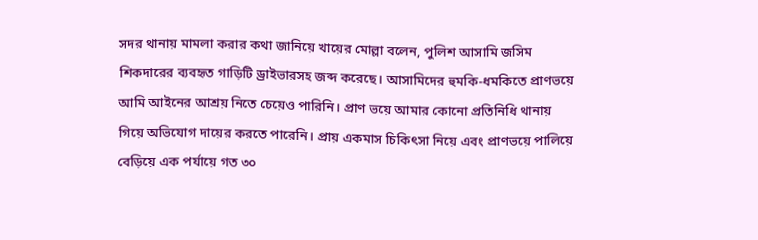সদর থানায় মামলা করার কথা জানিয়ে খায়ের মোল্লা বলেন, পুলিশ আসামি জসিম শিকদারের ব্যবহৃত গাড়িটি ড্রাইভারসহ জব্দ করেছে। আসামিদের হুমকি-ধমকিতে প্রাণভয়ে আমি আইনের আশ্রয় নিতে চেয়েও পারিনি। প্রাণ ভয়ে আমার কোনো প্রতিনিধি থানায় গিয়ে অভিযোগ দায়ের করতে পারেনি। প্রায় একমাস চিকিৎসা নিয়ে এবং প্রাণভয়ে পালিয়ে বেড়িয়ে এক পর্যায়ে গত ৩০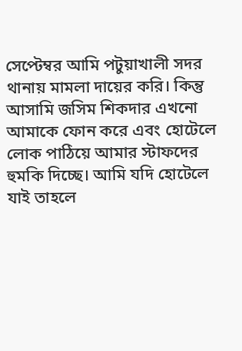সেপ্টেম্বর আমি পটুয়াখালী সদর থানায় মামলা দায়ের করি। কিন্তু আসামি জসিম শিকদার এখনো আমাকে ফোন করে এবং হোটেলে লোক পাঠিয়ে আমার স্টাফদের হুমকি দিচ্ছে। আমি যদি হোটেলে যাই তাহলে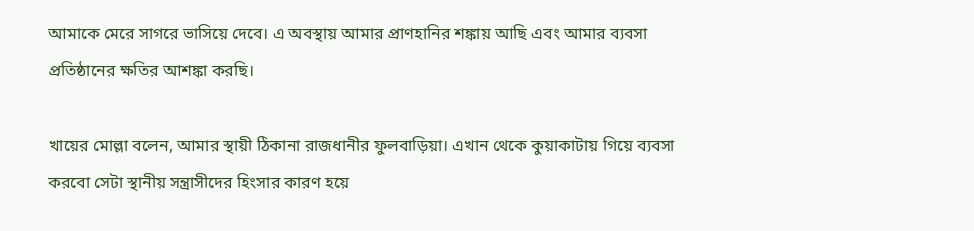আমাকে মেরে সাগরে ভাসিয়ে দেবে। এ অবস্থায় আমার প্রাণহানির শঙ্কায় আছি এবং আমার ব্যবসা প্রতিষ্ঠানের ক্ষতির আশঙ্কা করছি।

খায়ের মোল্লা বলেন, আমার স্থায়ী ঠিকানা রাজধানীর ফুলবাড়িয়া। এখান থেকে কুয়াকাটায় গিয়ে ব্যবসা করবো সেটা স্থানীয় সন্ত্রাসীদের হিংসার কারণ হয়ে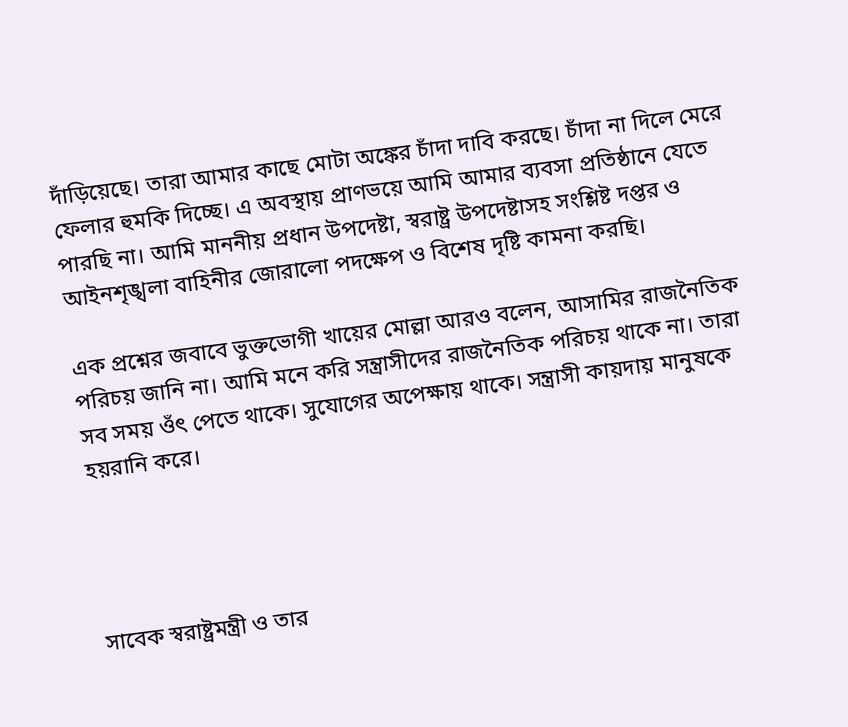দাঁড়িয়েছে। তারা আমার কাছে মোটা অঙ্কের চাঁদা দাবি করছে। চাঁদা না দিলে মেরে ফেলার হুমকি দিচ্ছে। এ অবস্থায় প্রাণভয়ে আমি আমার ব্যবসা প্রতিষ্ঠানে যেতে পারছি না। আমি মাননীয় প্রধান উপদেষ্টা, স্বরাষ্ট্র উপদেষ্টাসহ সংশ্লিষ্ট দপ্তর ও আইনশৃঙ্খলা বাহিনীর জোরালো পদক্ষেপ ও বিশেষ দৃষ্টি কামনা করছি।

এক প্রশ্নের জবাবে ভুক্তভোগী খায়ের মোল্লা আরও বলেন, আসামির রাজনৈতিক পরিচয় জানি না। আমি মনে করি সন্ত্রাসীদের রাজনৈতিক পরিচয় থাকে না। তারা সব সময় ওঁৎ পেতে থাকে। সুযোগের অপেক্ষায় থাকে। সন্ত্রাসী কায়দায় মানুষকে হয়রানি করে।




সাবেক স্বরাষ্ট্রমন্ত্রী ও তার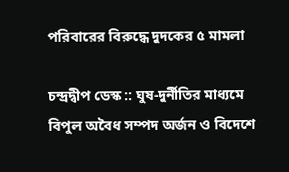পরিবারের বিরুদ্ধে দুদকের ৫ মামলা

চন্দ্রদ্বীপ ডেস্ক :: ঘুষ-দুর্নী‌তির মাধ্যমে বিপুল অবৈধ সম্পদ অর্জন ও বিদেশে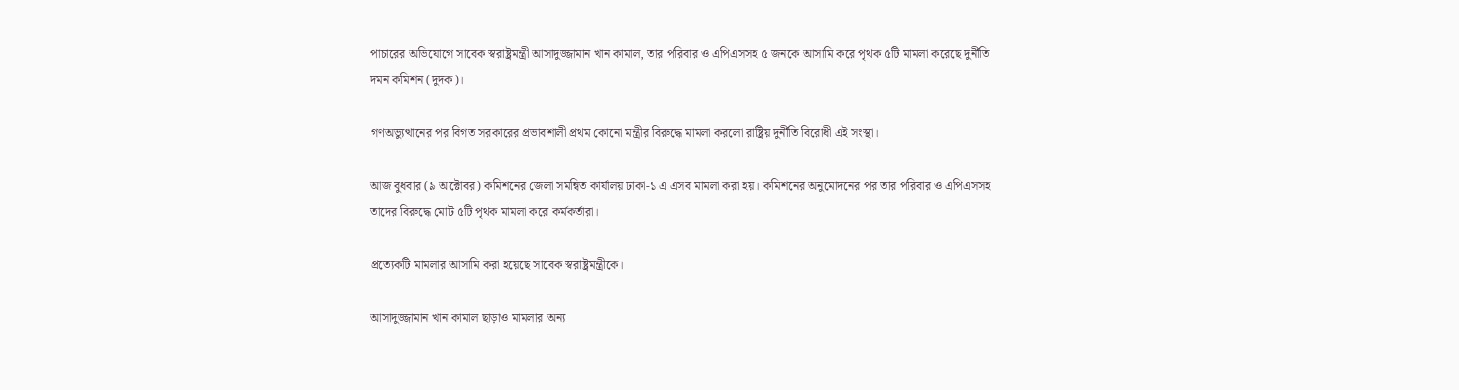পাচারের অভিযোগে সাবেক স্বরাষ্ট্রমন্ত্রী আসাদুজ্জামান খান কামাল, তার পরিবার ও এপিএসসহ ৫ জন‌কে আসা‌মি ক‌রে পৃথক ৫টি মামলা ক‌রে‌ছে দুর্নী‌তি দমন ক‌মিশন (দুদক)।

গণঅভ্যুত্থানের পর বিগত সরকারের প্রভাবশালী প্রথম কোনো মন্ত্রীর বিরুদ্ধে মামলা করলো রাষ্ট্রিয় দুর্নীতি বিরোধী এই সংস্থা।

আজ বুধবার (৯ অক্টোবর) ক‌মিশ‌নের জেলা সমন্বিত কার্যালয় ঢাকা-১ এ এসব মামলা করা হয়। কমিশনের অনুমোদনের পর তার পরিবার ও এপিএসসহ তাদের বিরুদ্ধে মোট ৫টি পৃথক মামলা করে কর্মকর্তারা।

প্রত্যেকটি মামলার আসামি করা হয়েছে সাবেক স্বরাষ্ট্রমন্ত্রীকে।

আসাদুজ্জামান খান কামাল ছাড়াও মামলার অন্য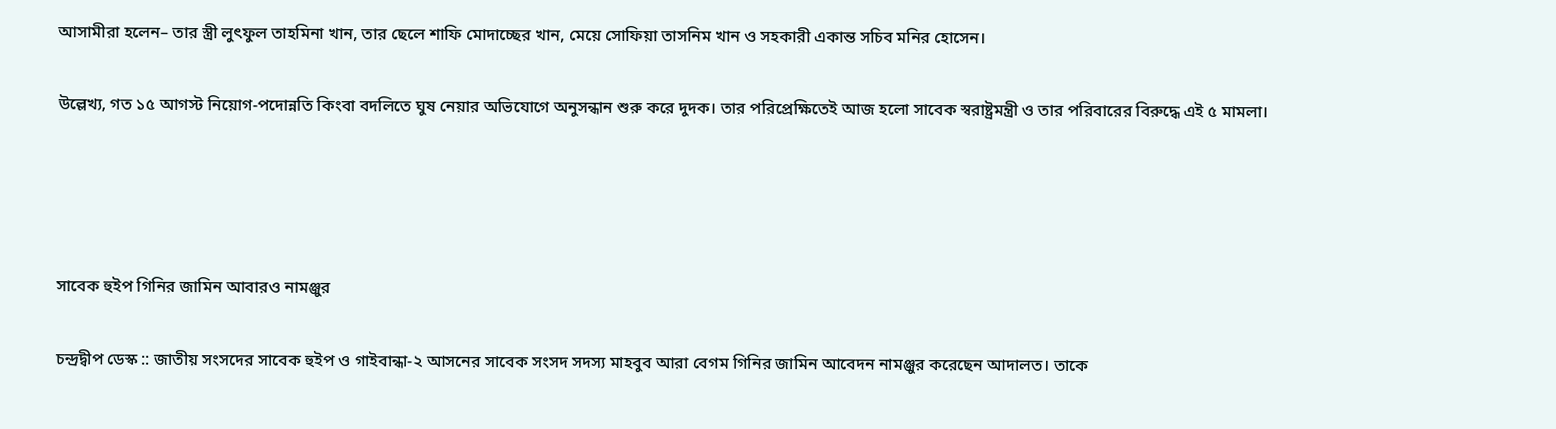আসামীরা হলেন– তার স্ত্রী লুৎফুল তাহমিনা খান, তার ছেলে শাফি মোদাচ্ছের খান, মেয়ে সোফিয়া তাসনিম খান ও সহকারী একান্ত সচিব মনির হোসেন।

উল্লেখ্য, গত ১৫ আগস্ট নিয়োগ-পদোন্নতি কিংবা বদলিতে ঘুষ নেয়ার অভিযোগে অনুসন্ধান শুরু করে দুদক। তার পরিপ্রেক্ষিতেই আজ হলো সাবেক স্বরাষ্ট্রমন্ত্রী ও তার পরিবারের বিরুদ্ধে এই ৫ মামলা।




সাবেক হুইপ গিনির জামিন আবারও নামঞ্জুর

চন্দ্রদ্বীপ ডেস্ক :: জাতীয় সংসদের সাবেক হুইপ ও গাইবান্ধা-২ আসনের সাবেক সংসদ সদস্য মাহবুব আরা বেগম গিনির জামিন আবেদন নামঞ্জুর করেছেন আদালত। তাকে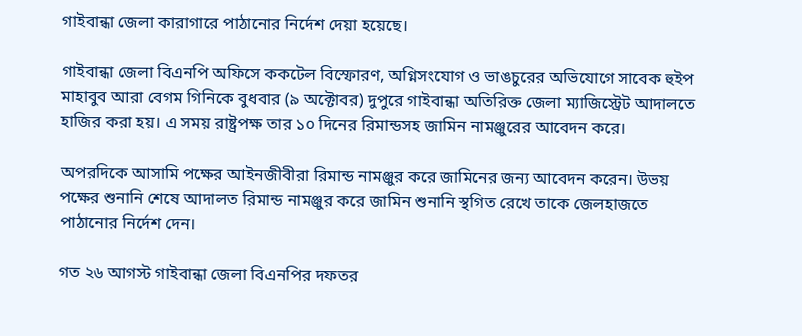গাইবান্ধা জেলা কারাগারে পাঠানোর নির্দেশ দেয়া হয়েছে।

গাইবান্ধা জেলা বিএনপি অফিসে ককটেল বিস্ফোরণ, অগ্নিসংযোগ ও ভাঙচুরের অভিযোগে সাবেক হুইপ মাহাবুব আরা বেগম গিনিকে বুধবার (৯ অক্টোবর) দুপুরে গাইবান্ধা অতিরিক্ত জেলা ম্যাজিস্ট্রেট আদালতে হাজির করা হয়। এ সময় রাষ্ট্রপক্ষ তার ১০ দিনের রিমান্ডসহ জামিন নামঞ্জুরের আবেদন করে।

অপরদিকে আসামি পক্ষের আইনজীবীরা রিমান্ড নামঞ্জুর করে জামিনের জন্য আবেদন করেন। উভয় পক্ষের শুনানি শেষে আদালত রিমান্ড নামঞ্জুর করে জামিন শুনানি স্থগিত রেখে তাকে জেলহাজতে পাঠানোর নির্দেশ দেন।

গত ২৬ আগস্ট গাইবান্ধা জেলা বিএনপির দফতর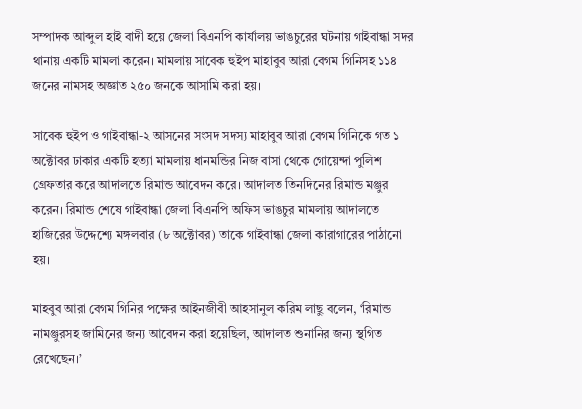সম্পাদক আব্দুল হাই বাদী হয়ে জেলা বিএনপি কার্যালয় ভাঙচুরের ঘটনায় গাইবান্ধা সদর থানায় একটি মামলা করেন। মামলায় সাবেক হুইপ মাহাবুব আরা বেগম গিনিসহ ১১৪ জনের নামসহ অজ্ঞাত ২৫০ জনকে আসামি করা হয়।

সাবেক হুইপ ও গাইবান্ধা-২ আসনের সংসদ সদস্য মাহাবুব আরা বেগম গিনিকে গত ১ অক্টোবর ঢাকার একটি হত্যা মামলায় ধানমন্ডির নিজ বাসা থেকে গোয়েন্দা পুলিশ গ্রেফতার করে আদালতে রিমান্ড আবেদন করে। আদালত তিনদিনের রিমান্ড মঞ্জুর করেন। রিমান্ড শেষে গাইবান্ধা জেলা বিএনপি অফিস ভাঙচুর মামলায় আদালতে হাজিরের উদ্দেশ্যে মঙ্গলবার (৮ অক্টোবর) তাকে গাইবান্ধা জেলা কারাগারের পাঠানো হয়।

মাহবুব আরা বেগম গিনির পক্ষের আইনজীবী আহসানুল করিম লাছু বলেন, ‘রিমান্ড নামঞ্জুরসহ জামিনের জন্য আবেদন করা হয়েছিল, আদালত শুনানির জন্য স্থগিত রেখেছেন।’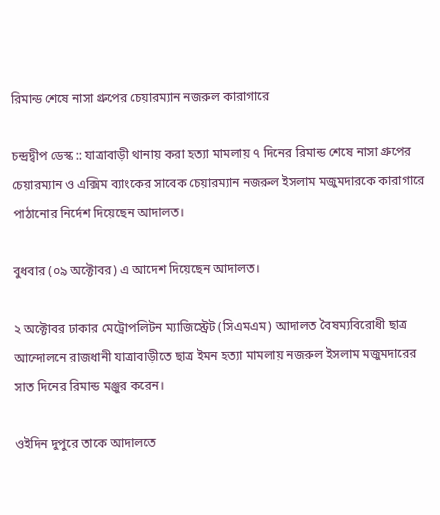রিমান্ড শেষে নাসা গ্রুপের চেয়ারম্যান নজরুল কারাগারে

চন্দ্রদ্বীপ ডেস্ক :: যাত্রাবাড়ী থানায় করা হত্যা মামলায় ৭ দিনের রিমান্ড শেষে নাসা গ্রুপের চেয়ারম্যান ও এক্সিম ব্যাংকের সাবেক চেয়ারম্যান নজরুল ইসলাম মজুমদারকে কারাগারে পাঠানোর নির্দেশ দিয়েছেন আদালত।

বুধবার (০৯ অক্টোবর) এ আদেশ দিয়েছেন আদালত।

২ অক্টোবর ঢাকার মেট্রোপলিটন ম্যাজিস্ট্রেট (সিএমএম) আদালত বৈষম্যবিরোধী ছাত্র আন্দোলনে রাজধানী যাত্রাবাড়ীতে ছাত্র ইমন হত্যা মামলায় নজরুল ইসলাম মজুমদারের সাত দিনের রিমান্ড মঞ্জুর করেন।

ওইদিন দুপুরে তাকে আদালতে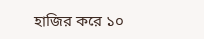হাজির করে ১০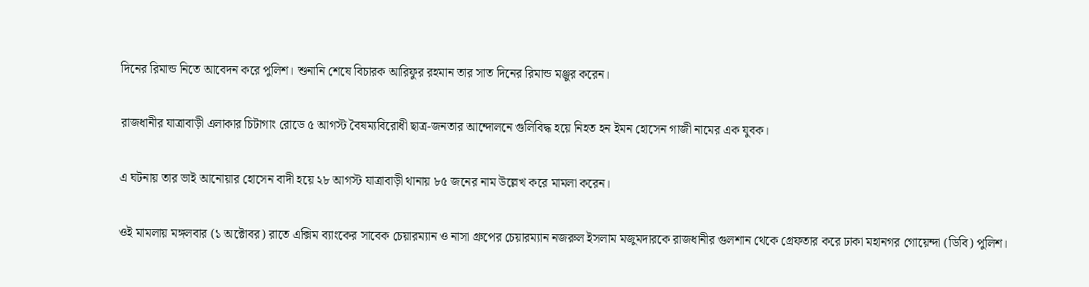দিনের রিমান্ড নিতে আবেদন করে পুলিশ। শুনানি শেষে বিচারক আরিফুর রহমান তার সাত দিনের রিমান্ড মঞ্জুর করেন।

রাজধানীর যাত্রাবাড়ী এলাকার চিটাগাং রোডে ৫ আগস্ট বৈষম্যবিরোধী ছাত্র-জনতার আন্দোলনে গুলিবিদ্ধ হয়ে নিহত হন ইমন হোসেন গাজী নামের এক যুবক।

এ ঘটনায় তার ভাই আনোয়ার হোসেন বাদী হয়ে ২৮ আগস্ট যাত্রাবাড়ী থানায় ৮৫ জনের নাম উল্লেখ করে মামলা করেন।

ওই মামলায় মঙ্গলবার (১ অক্টোবর) রাতে এক্সিম ব্যাংকের সাবেক চেয়ারম্যান ও নাসা গ্রুপের চেয়ারম্যান নজরুল ইসলাম মজুমদারকে রাজধানীর গুলশান থেকে গ্রেফতার করে ঢাকা মহানগর গোয়েন্দা (ডিবি) পুলিশ।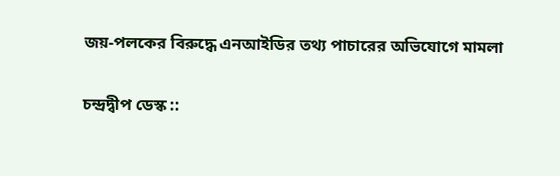জয়-পলকের বিরুদ্ধে এনআইডির তথ্য পাচারের অভিযোগে মামলা

চন্দ্রদ্বীপ ডেস্ক ::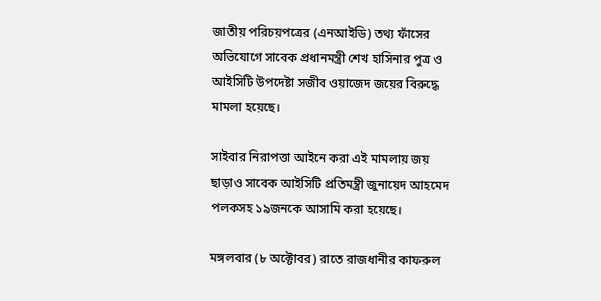জাতীয় পরিচয়পত্রের (এনআইডি) তথ্য ফাঁসের অভিযোগে সাবেক প্রধানমন্ত্রী শেখ হাসিনার পুত্র ও আইসিটি উপদেষ্টা সজীব ওয়াজেদ জয়ের বিরুদ্ধে মামলা হয়েছে।

সাইবার নিরাপত্তা আইনে করা এই মামলায় জয় ছাড়াও সাবেক আইসিটি প্রতিমন্ত্রী জুনায়েদ আহমেদ পলকসহ ১৯জনকে আসামি করা হয়েছে।

মঙ্গলবার (৮ অক্টোবর) রাতে রাজধানীর কাফরুল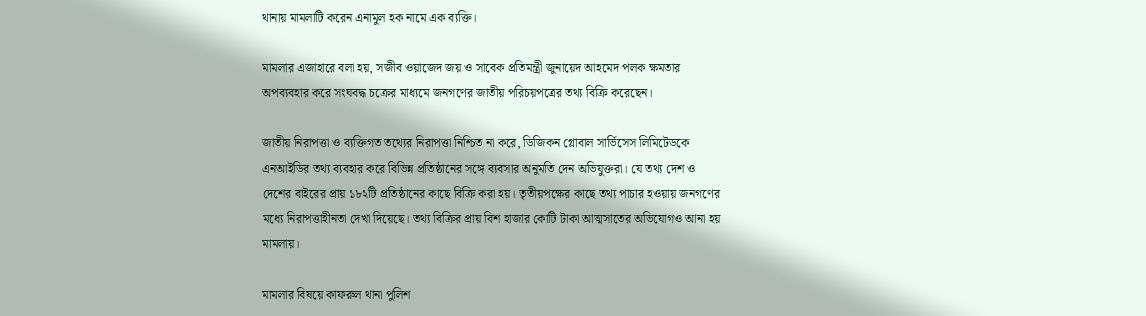থানায় মামলাটি করেন এনামুল হক নামে এক ব্যক্তি।

মামলার এজাহারে বলা হয়, সজীব ওয়াজেদ জয় ও সাবেক প্রতিমন্ত্রী জুনায়েদ আহমেদ পলক ক্ষমতার অপব্যবহার করে সংঘবদ্ধ চক্রের মাধ্যমে জনগণের জাতীয় পরিচয়পত্রের তথ্য বিক্রি করেছেন।

জাতীয় নিরাপত্তা ও ব্যক্তিগত তথ্যের নিরাপত্তা নিশ্চিত না করে, ডিজিকন গ্লোবাল সার্ভিসেস লিমিটেডকে এনআইডির তথ্য ব্যবহার করে বিভিন্ন প্রতিষ্ঠানের সঙ্গে ব্যবসার অনুমতি দেন অভিযুক্তরা। যে তথ্য দেশ ও দেশের বাইরের প্রায় ১৮২টি প্রতিষ্ঠানের কাছে বিক্রি করা হয়। তৃতীয়পক্ষের কাছে তথ্য পাচার হওয়ায় জনগণের মধ্যে নিরাপত্তাহীনতা দেখা দিয়েছে। তথ্য বিক্রির প্রায় বিশ হাজার কোটি টাকা আত্মসাতের অভিযোগও আনা হয় মামলায়।

মামলার বিষয়ে কাফরুল থানা পুলিশ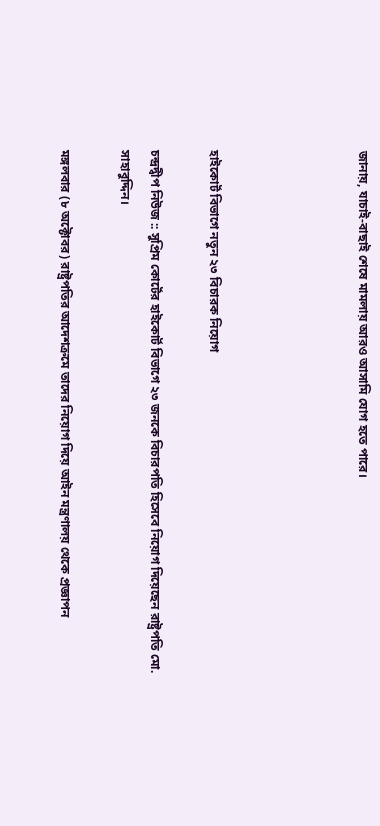জানায়, যাচাই-বাছাই শেষে মামলায় আরও আসামি যোগ হতে পারে।




হাইকোর্ট বিভাগে নতুন ২৩ বিচারক নিয়োগ

চন্দ্রদ্বীপ নিউজ :: সুপ্রিম কোর্টের হাইকোর্ট বিভাগে ২৩ জনকে বিচারপতি হিসেবে নিয়োগ দিয়েছেন রাষ্ট্রপতি মো. সাহাবুদ্দিন।

মঙ্গলবার (৮ অক্টোবর) রাষ্ট্রপতির আদেশক্রমে তাদের নিয়োগ দিয়ে আইন মন্ত্রণালয় থেকে প্রজ্ঞাপন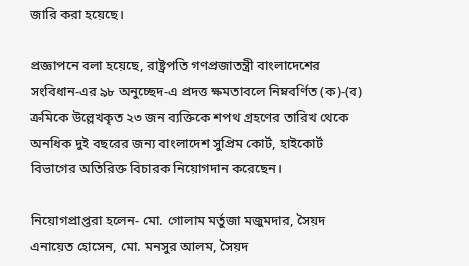জারি করা হয়েছে।

প্রজ্ঞাপনে বলা হয়েছে, রাষ্ট্রপতি গণপ্রজাতন্ত্রী বাংলাদেশের সংবিধান-এর ৯৮ অনুচ্ছেদ-এ প্রদত্ত ক্ষমতাবলে নিম্নবর্ণিত (ক)-(ব) ক্রমিকে উল্লেখকৃত ২৩ জন ব্যক্তিকে শপথ গ্রহণের তারিখ থেকে অনধিক দুই বছরের জন্য বাংলাদেশ সুপ্রিম কোর্ট, হাইকোর্ট বিভাগের অতিরিক্ত বিচারক নিয়োগদান করেছেন।

নিয়োগপ্রাপ্তরা হলেন- মো. গোলাম মর্তুজা মজুমদার, সৈয়দ এনায়েত হোসেন, মো. মনসুর আলম, সৈয়দ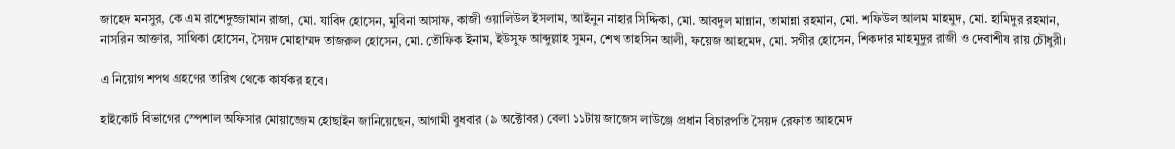জাহেদ মনসুর, কে এম রাশেদুজ্জামান রাজা, মো. যাবিদ হোসেন, মুবিনা আসাফ, কাজী ওয়ালিউল ইসলাম, আইনুন নাহার সিদ্দিকা, মো. আবদুল মান্নান, তামান্না রহমান, মো. শফিউল আলম মাহমুদ, মো. হামিদুর রহমান, নাসরিন আক্তার, সাথিকা হোসেন, সৈয়দ মোহাম্মদ তাজরুল হোসেন, মো. তৌফিক ইনাম, ইউসুফ আব্দুল্লাহ সুমন, শেখ তাহসিন আলী, ফয়েজ আহমেদ, মো. সগীর হোসেন, শিকদার মাহমুদুর রাজী ও দেবাশীষ রায় চৌধুরী।

এ নিয়োগ শপথ গ্রহণের তারিখ থেকে কার্যকর হবে।

হাইকোর্ট বিভাগের স্পেশাল অফিসার মোয়াজ্জেম হোছাইন জানিয়েছেন, আগামী বুধবার (৯ অক্টোবর) বেলা ১১টায় জাজেস লাউঞ্জে প্রধান বিচারপতি সৈয়দ রেফাত আহমেদ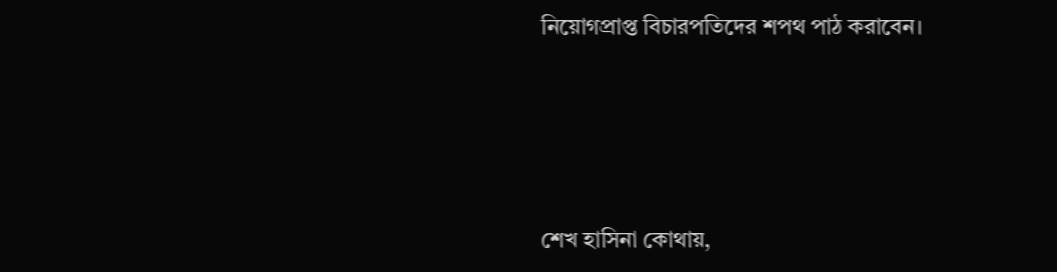নিয়োগপ্রাপ্ত বিচারপতিদের শপথ পাঠ করাবেন।




শেখ হাসিনা কোথায়,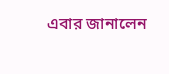এবার জানালেন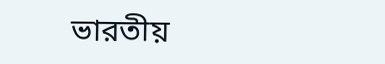ভারতীয়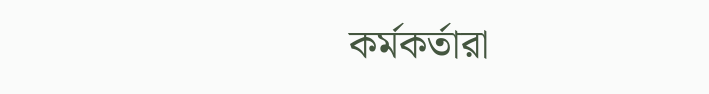কর্মকর্তারা